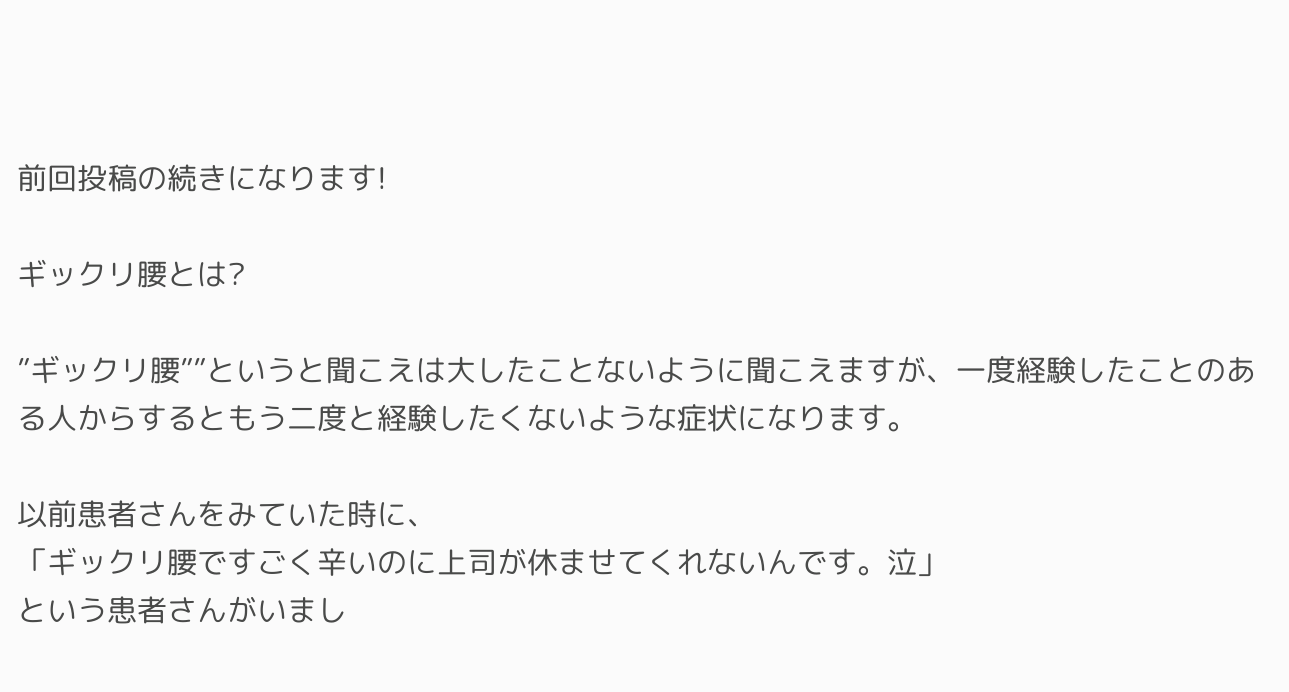前回投稿の続きになります!

ギックリ腰とは?

”ギックリ腰””というと聞こえは大したことないように聞こえますが、一度経験したことのある人からするともう二度と経験したくないような症状になります。

以前患者さんをみていた時に、
「ギックリ腰ですごく辛いのに上司が休ませてくれないんです。泣」
という患者さんがいまし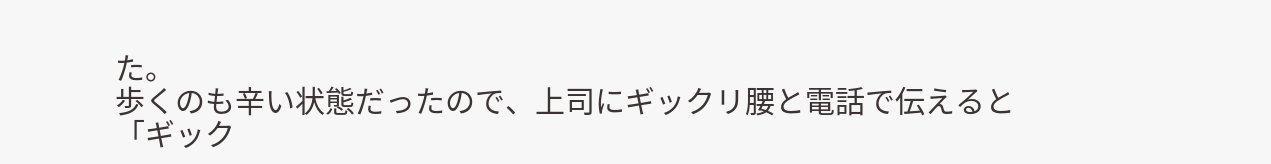た。
歩くのも辛い状態だったので、上司にギックリ腰と電話で伝えると
「ギック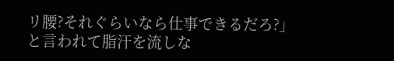リ腰?それぐらいなら仕事できるだろ?」
と言われて脂汗を流しな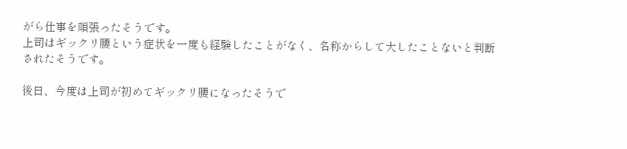がら仕事を頑張ったそうです。
上司はギックリ腰という症状を一度も経験したことがなく、名称からして大したことないと判断されたそうです。

後日、今度は上司が初めてギックリ腰になったそうで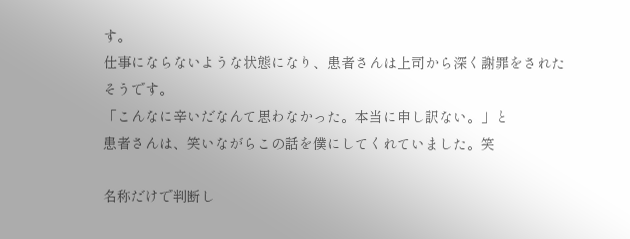す。
仕事にならないような状態になり、患者さんは上司から深く謝罪をされたそうです。
「こんなに辛いだなんて思わなかった。本当に申し訳ない。」と
患者さんは、笑いながらこの話を僕にしてくれていました。笑

名称だけで判断し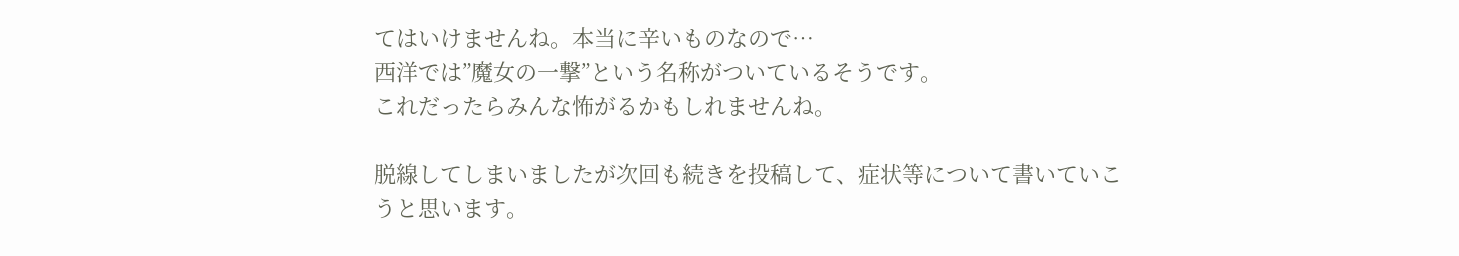てはいけませんね。本当に辛いものなので…
西洋では”魔女の一撃”という名称がついているそうです。
これだったらみんな怖がるかもしれませんね。

脱線してしまいましたが次回も続きを投稿して、症状等について書いていこうと思います。